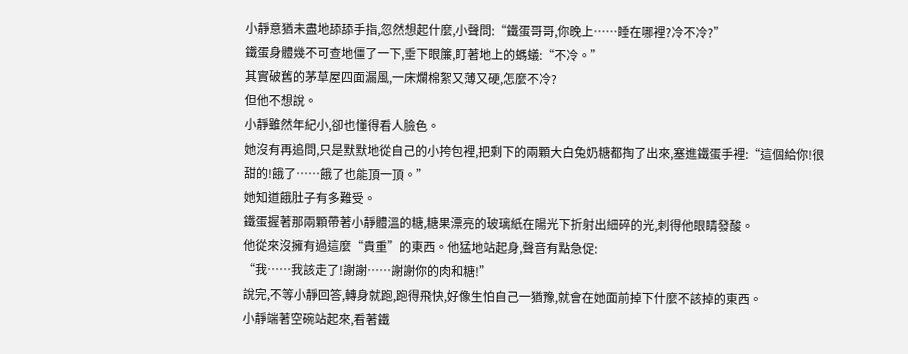小靜意猶未盡地舔舔手指,忽然想起什麼,小聲問:“鐵蛋哥哥,你晚上……睡在哪裡?冷不冷?”
鐵蛋身體幾不可查地僵了一下,垂下眼簾,盯著地上的螞蟻:“不冷。”
其實破舊的茅草屋四面漏風,一床爛棉絮又薄又硬,怎麼不冷?
但他不想說。
小靜雖然年紀小,卻也懂得看人臉色。
她沒有再追問,只是默默地從自己的小挎包裡,把剩下的兩顆大白兔奶糖都掏了出來,塞進鐵蛋手裡:“這個給你!很甜的!餓了……餓了也能頂一頂。”
她知道餓肚子有多難受。
鐵蛋握著那兩顆帶著小靜體溫的糖,糖果漂亮的玻璃紙在陽光下折射出細碎的光,刺得他眼睛發酸。
他從來沒擁有過這麼“貴重”的東西。他猛地站起身,聲音有點急促:
“我……我該走了!謝謝……謝謝你的肉和糖!”
說完,不等小靜回答,轉身就跑,跑得飛快,好像生怕自己一猶豫,就會在她面前掉下什麼不該掉的東西。
小靜端著空碗站起來,看著鐵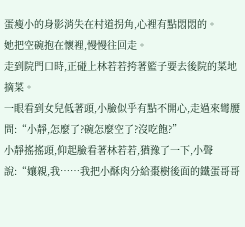蛋瘦小的身影消失在村道拐角,心裡有點悶悶的。
她把空碗抱在懷裡,慢慢往回走。
走到院門口時,正碰上林若若挎著籃子要去後院的菜地摘菜。
一眼看到女兒低著頭,小臉似乎有點不開心,走過來彎腰問:“小靜,怎麼了?碗怎麼空了?沒吃飽?”
小靜搖搖頭,仰起臉看著林若若,猶豫了一下,小聲說:“孃親,我……我把小酥肉分給棗樹後面的鐵蛋哥哥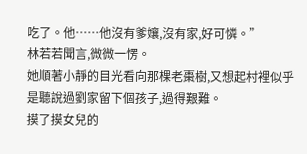吃了。他……他沒有爹孃,沒有家,好可憐。”
林若若聞言,微微一愣。
她順著小靜的目光看向那棵老棗樹,又想起村裡似乎是聽說過劉家留下個孩子,過得艱難。
摸了摸女兒的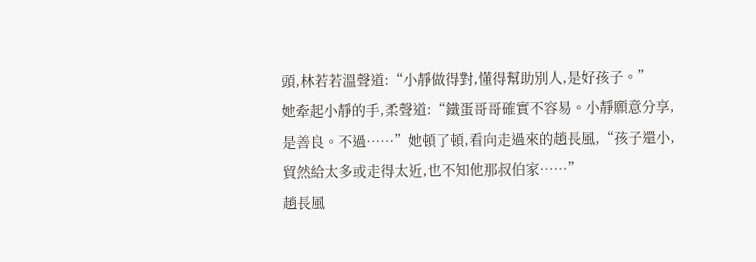頭,林若若溫聲道:“小靜做得對,懂得幫助別人,是好孩子。”
她牽起小靜的手,柔聲道:“鐵蛋哥哥確實不容易。小靜願意分享,是善良。不過……”她頓了頓,看向走過來的趙長風,“孩子還小,貿然給太多或走得太近,也不知他那叔伯家……”
趙長風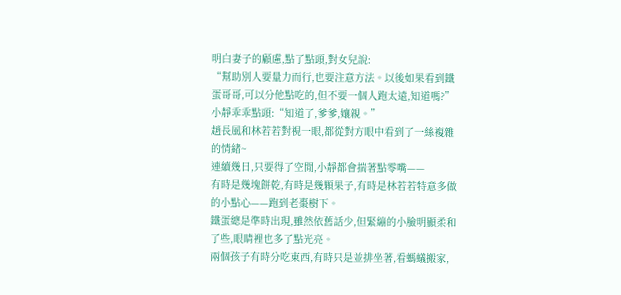明白妻子的顧慮,點了點頭,對女兒說:
“幫助別人要量力而行,也要注意方法。以後如果看到鐵蛋哥哥,可以分他點吃的,但不要一個人跑太遠,知道嗎?”
小靜乖乖點頭:“知道了,爹爹,孃親。”
趙長風和林若若對視一眼,都從對方眼中看到了一絲複雜的情緒~
連續幾日,只要得了空閒,小靜都會揣著點零嘴——
有時是幾塊餅乾,有時是幾顆果子,有時是林若若特意多做的小點心——跑到老棗樹下。
鐵蛋總是準時出現,雖然依舊話少,但緊繃的小臉明顯柔和了些,眼睛裡也多了點光亮。
兩個孩子有時分吃東西,有時只是並排坐著,看螞蟻搬家,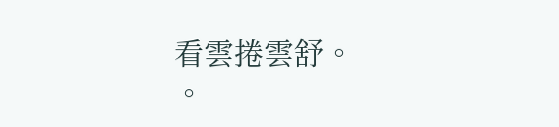看雲捲雲舒。
。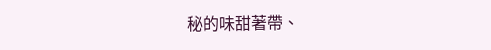秘的味甜著帶、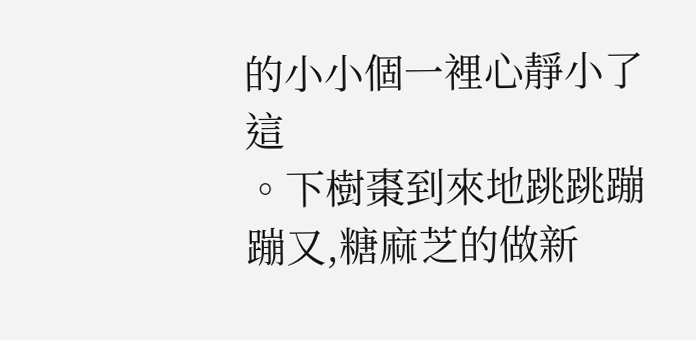的小小個一裡心靜小了這
。下樹棗到來地跳跳蹦蹦又,糖麻芝的做新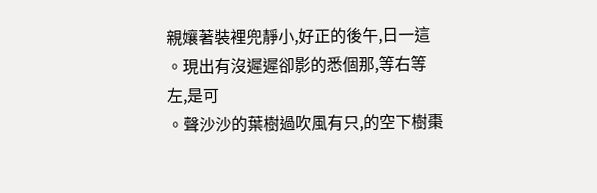親孃著裝裡兜靜小,好正的後午,日一這
。現出有沒遲遲卻影的悉個那,等右等左,是可
。聲沙沙的葉樹過吹風有只,的空下樹棗